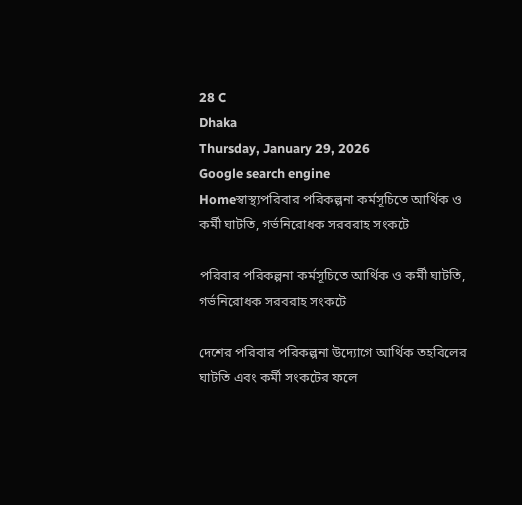28 C
Dhaka
Thursday, January 29, 2026
Google search engine
Homeস্বাস্থ্যপরিবার পরিকল্পনা কর্মসূচিতে আর্থিক ও কর্মী ঘাটতি, গর্ভনিরোধক সরবরাহ সংকটে

পরিবার পরিকল্পনা কর্মসূচিতে আর্থিক ও কর্মী ঘাটতি, গর্ভনিরোধক সরবরাহ সংকটে

দেশের পরিবার পরিকল্পনা উদ্যোগে আর্থিক তহবিলের ঘাটতি এবং কর্মী সংকটের ফলে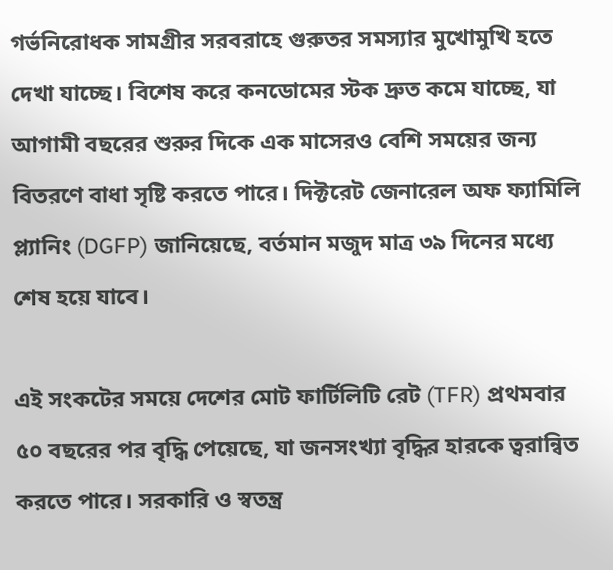গর্ভনিরোধক সামগ্রীর সরবরাহে গুরুতর সমস্যার মুখোমুখি হতে দেখা যাচ্ছে। বিশেষ করে কনডোমের স্টক দ্রুত কমে যাচ্ছে, যা আগামী বছরের শুরুর দিকে এক মাসেরও বেশি সময়ের জন্য বিতরণে বাধা সৃষ্টি করতে পারে। দিক্টরেট জেনারেল অফ ফ্যামিলি প্ল্যানিং (DGFP) জানিয়েছে, বর্তমান মজুদ মাত্র ৩৯ দিনের মধ্যে শেষ হয়ে যাবে।

এই সংকটের সময়ে দেশের মোট ফার্টিলিটি রেট (TFR) প্রথমবার ৫০ বছরের পর বৃদ্ধি পেয়েছে, যা জনসংখ্যা বৃদ্ধির হারকে ত্বরান্বিত করতে পারে। সরকারি ও স্বতন্ত্র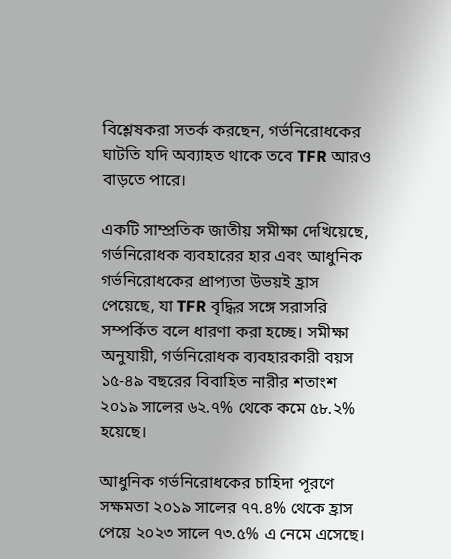বিশ্লেষকরা সতর্ক করছেন, গর্ভনিরোধকের ঘাটতি যদি অব্যাহত থাকে তবে TFR আরও বাড়তে পারে।

একটি সাম্প্রতিক জাতীয় সমীক্ষা দেখিয়েছে, গর্ভনিরোধক ব্যবহারের হার এবং আধুনিক গর্ভনিরোধকের প্রাপ্যতা উভয়ই হ্রাস পেয়েছে, যা TFR বৃদ্ধির সঙ্গে সরাসরি সম্পর্কিত বলে ধারণা করা হচ্ছে। সমীক্ষা অনুযায়ী, গর্ভনিরোধক ব্যবহারকারী বয়স ১৫-৪৯ বছরের বিবাহিত নারীর শতাংশ ২০১৯ সালের ৬২.৭% থেকে কমে ৫৮.২% হয়েছে।

আধুনিক গর্ভনিরোধকের চাহিদা পূরণে সক্ষমতা ২০১৯ সালের ৭৭.৪% থেকে হ্রাস পেয়ে ২০২৩ সালে ৭৩.৫% এ নেমে এসেছে।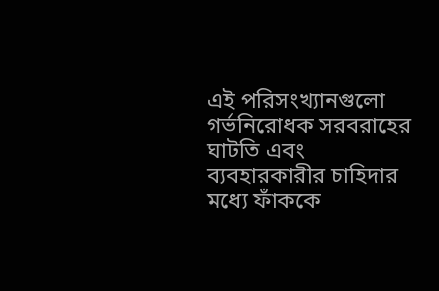এই পরিসংখ্যানগুলো গর্ভনিরোধক সরবরাহের ঘাটতি এবং ব্যবহারকারীর চাহিদার মধ্যে ফাঁককে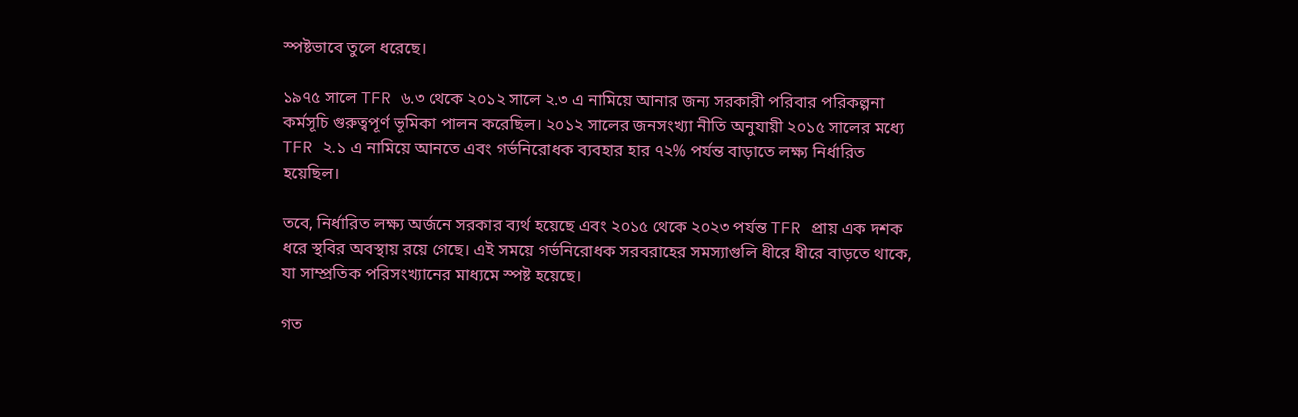স্পষ্টভাবে তুলে ধরেছে।

১৯৭৫ সালে TFR ৬.৩ থেকে ২০১২ সালে ২.৩ এ নামিয়ে আনার জন্য সরকারী পরিবার পরিকল্পনা কর্মসূচি গুরুত্বপূর্ণ ভূমিকা পালন করেছিল। ২০১২ সালের জনসংখ্যা নীতি অনুযায়ী ২০১৫ সালের মধ্যে TFR ২.১ এ নামিয়ে আনতে এবং গর্ভনিরোধক ব্যবহার হার ৭২% পর্যন্ত বাড়াতে লক্ষ্য নির্ধারিত হয়েছিল।

তবে, নির্ধারিত লক্ষ্য অর্জনে সরকার ব্যর্থ হয়েছে এবং ২০১৫ থেকে ২০২৩ পর্যন্ত TFR প্রায় এক দশক ধরে স্থবির অবস্থায় রয়ে গেছে। এই সময়ে গর্ভনিরোধক সরবরাহের সমস্যাগুলি ধীরে ধীরে বাড়তে থাকে, যা সাম্প্রতিক পরিসংখ্যানের মাধ্যমে স্পষ্ট হয়েছে।

গত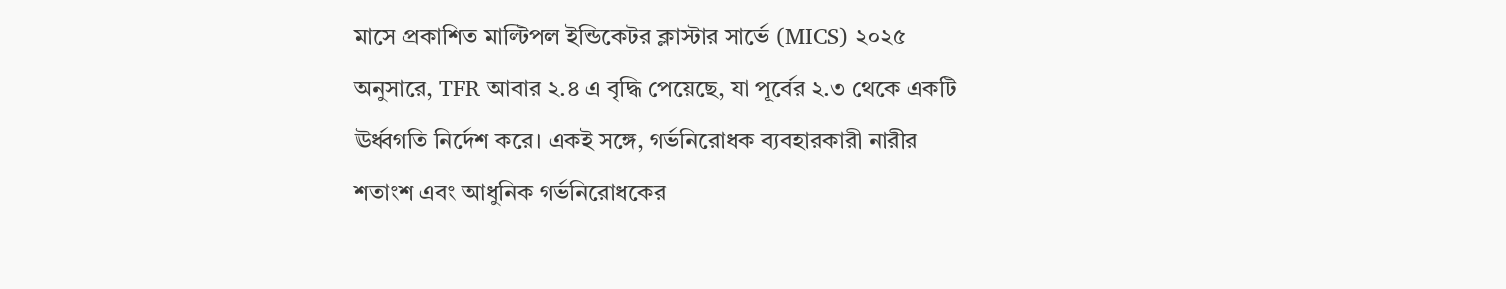মাসে প্রকাশিত মাল্টিপল ইন্ডিকেটর ক্লাস্টার সার্ভে (MICS) ২০২৫ অনুসারে, TFR আবার ২.৪ এ বৃদ্ধি পেয়েছে, যা পূর্বের ২.৩ থেকে একটি ঊর্ধ্বগতি নির্দেশ করে। একই সঙ্গে, গর্ভনিরোধক ব্যবহারকারী নারীর শতাংশ এবং আধুনিক গর্ভনিরোধকের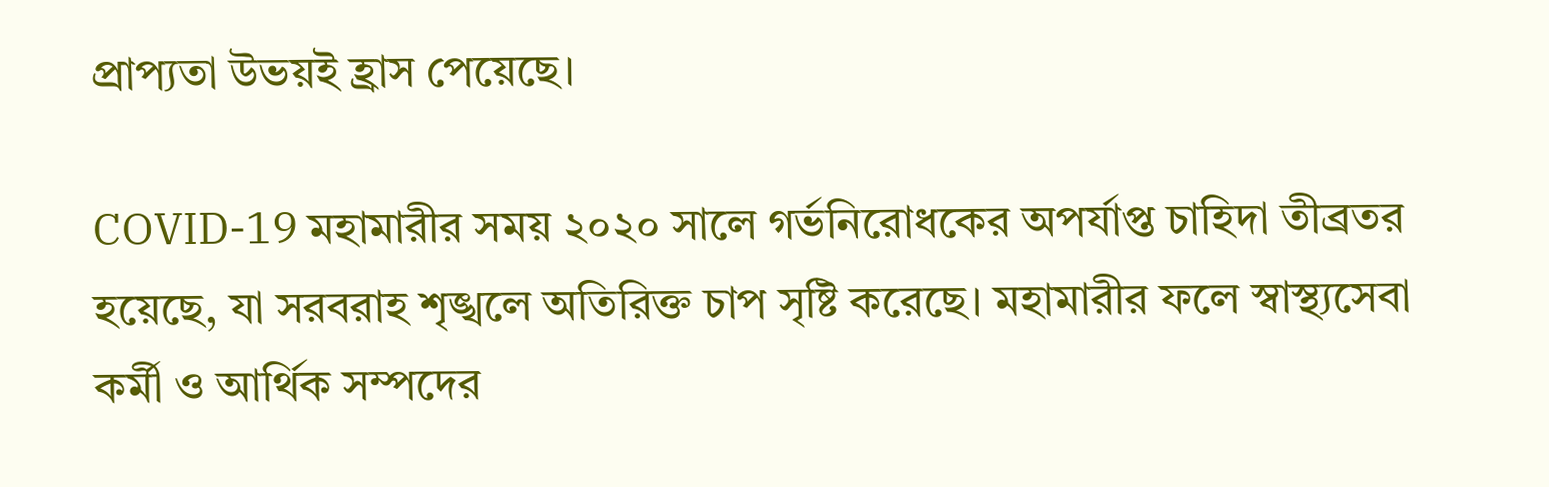প্রাপ্যতা উভয়ই হ্রাস পেয়েছে।

COVID-19 মহামারীর সময় ২০২০ সালে গর্ভনিরোধকের অপর্যাপ্ত চাহিদা তীব্রতর হয়েছে, যা সরবরাহ শৃঙ্খলে অতিরিক্ত চাপ সৃষ্টি করেছে। মহামারীর ফলে স্বাস্থ্যসেবা কর্মী ও আর্থিক সম্পদের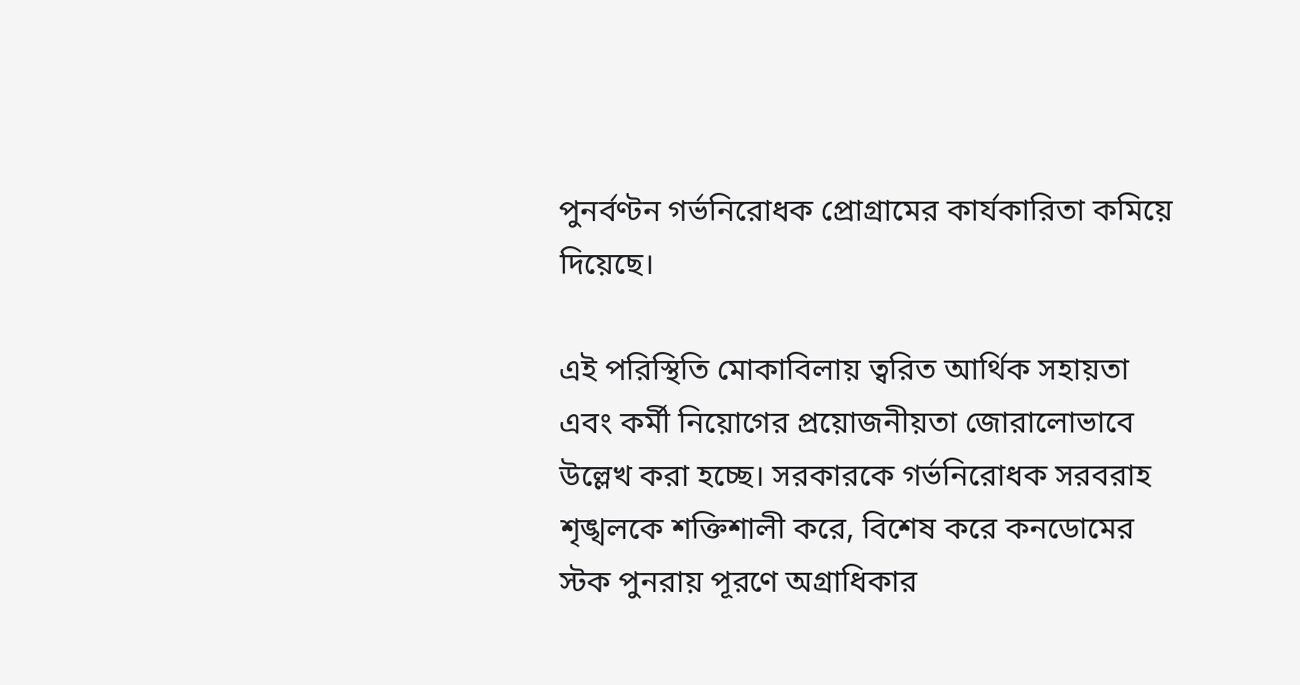পুনর্বণ্টন গর্ভনিরোধক প্রোগ্রামের কার্যকারিতা কমিয়ে দিয়েছে।

এই পরিস্থিতি মোকাবিলায় ত্বরিত আর্থিক সহায়তা এবং কর্মী নিয়োগের প্রয়োজনীয়তা জোরালোভাবে উল্লেখ করা হচ্ছে। সরকারকে গর্ভনিরোধক সরবরাহ শৃঙ্খলকে শক্তিশালী করে, বিশেষ করে কনডোমের স্টক পুনরায় পূরণে অগ্রাধিকার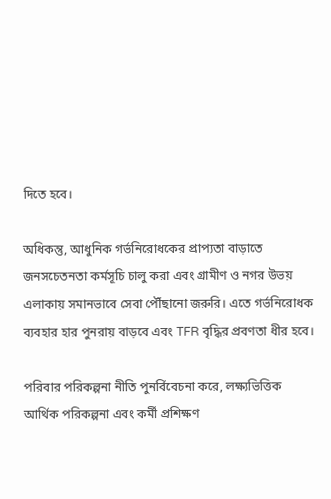দিতে হবে।

অধিকন্তু, আধুনিক গর্ভনিরোধকের প্রাপ্যতা বাড়াতে জনসচেতনতা কর্মসূচি চালু করা এবং গ্রামীণ ও নগর উভয় এলাকায় সমানভাবে সেবা পৌঁছানো জরুরি। এতে গর্ভনিরোধক ব্যবহার হার পুনরায় বাড়বে এবং TFR বৃদ্ধির প্রবণতা ধীর হবে।

পরিবার পরিকল্পনা নীতি পুনর্বিবেচনা করে, লক্ষ্যভিত্তিক আর্থিক পরিকল্পনা এবং কর্মী প্রশিক্ষণ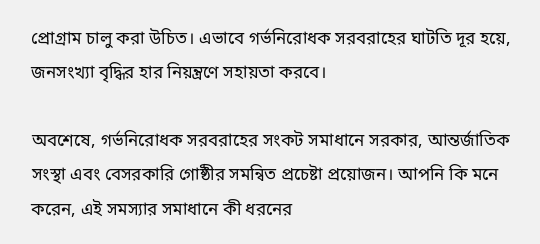প্রোগ্রাম চালু করা উচিত। এভাবে গর্ভনিরোধক সরবরাহের ঘাটতি দূর হয়ে, জনসংখ্যা বৃদ্ধির হার নিয়ন্ত্রণে সহায়তা করবে।

অবশেষে, গর্ভনিরোধক সরবরাহের সংকট সমাধানে সরকার, আন্তর্জাতিক সংস্থা এবং বেসরকারি গোষ্ঠীর সমন্বিত প্রচেষ্টা প্রয়োজন। আপনি কি মনে করেন, এই সমস্যার সমাধানে কী ধরনের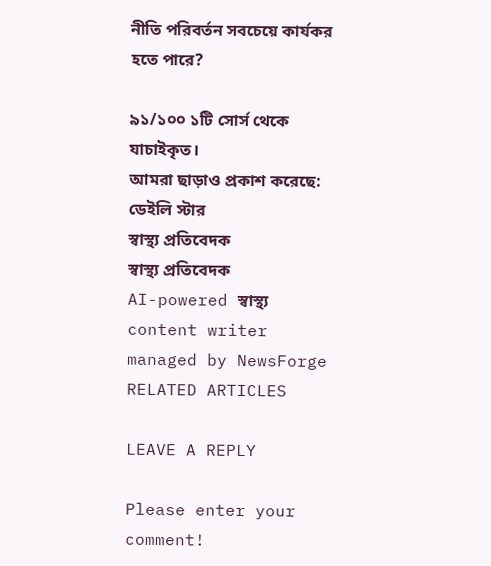নীতি পরিবর্তন সবচেয়ে কার্যকর হতে পারে?

৯১/১০০ ১টি সোর্স থেকে যাচাইকৃত।
আমরা ছাড়াও প্রকাশ করেছে: ডেইলি স্টার
স্বাস্থ্য প্রতিবেদক
স্বাস্থ্য প্রতিবেদক
AI-powered স্বাস্থ্য content writer managed by NewsForge
RELATED ARTICLES

LEAVE A REPLY

Please enter your comment!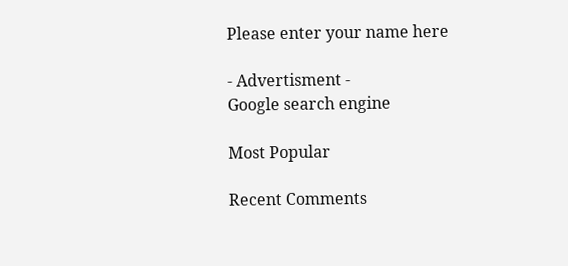Please enter your name here

- Advertisment -
Google search engine

Most Popular

Recent Comments